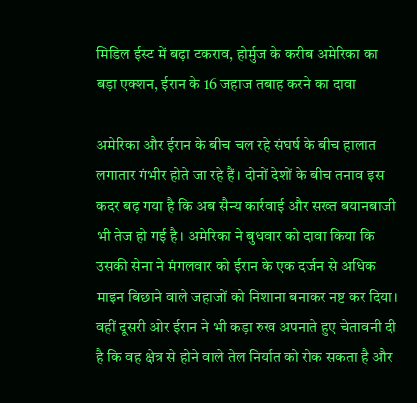मिडिल ईस्ट में बढ़ा टकराव, होर्मुज के करीब अमेरिका का बड़ा एक्शन, ईरान के 16 जहाज तबाह करने का दावा

अमेरिका और ईरान के बीच चल रहे संघर्ष के बीच हालात लगातार गंभीर होते जा रहे हैं। दोनों देशों के बीच तनाव इस कदर बढ़ गया है कि अब सैन्य कार्रवाई और सख्त बयानबाजी भी तेज हो गई है। अमेरिका ने बुधवार को दावा किया कि उसकी सेना ने मंगलवार को ईरान के एक दर्जन से अधिक माइन बिछाने वाले जहाजों को निशाना बनाकर नष्ट कर दिया। वहीं दूसरी ओर ईरान ने भी कड़ा रुख अपनाते हुए चेतावनी दी है कि वह क्षेत्र से होने वाले तेल निर्यात को रोक सकता है और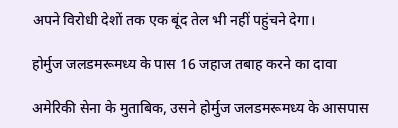अपने विरोधी देशों तक एक बूंद तेल भी नहीं पहुंचने देगा।

होर्मुज जलडमरूमध्य के पास 16 जहाज तबाह करने का दावा

अमेरिकी सेना के मुताबिक, उसने होर्मुज जलडमरूमध्य के आसपास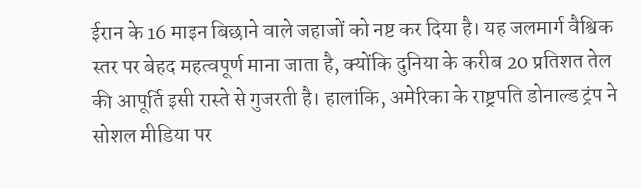ईरान के 16 माइन बिछाने वाले जहाजों को नष्ट कर दिया है। यह जलमार्ग वैश्विक स्तर पर बेहद महत्वपूर्ण माना जाता है, क्योंकि दुनिया के करीब 20 प्रतिशत तेल की आपूर्ति इसी रास्ते से गुजरती है। हालांकि, अमेरिका के राष्ट्रपति डोनाल्ड ट्रंप ने सोशल मीडिया पर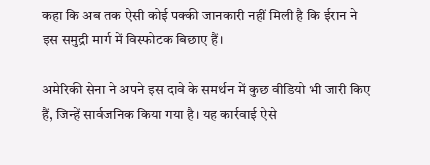कहा कि अब तक ऐसी कोई पक्की जानकारी नहीं मिली है कि ईरान ने इस समुद्री मार्ग में विस्फोटक बिछाए हैं।

अमेरिकी सेना ने अपने इस दावे के समर्थन में कुछ वीडियो भी जारी किए हैं, जिन्हें सार्वजनिक किया गया है। यह कार्रवाई ऐसे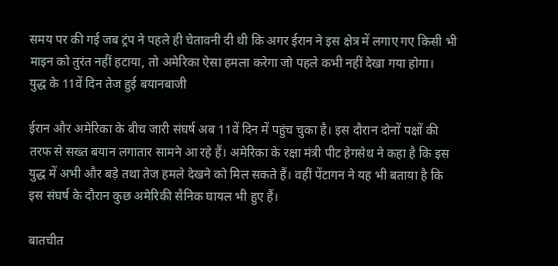समय पर की गई जब ट्रंप ने पहले ही चेतावनी दी थी कि अगर ईरान ने इस क्षेत्र में लगाए गए किसी भी माइन को तुरंत नहीं हटाया, तो अमेरिका ऐसा हमला करेगा जो पहले कभी नहीं देखा गया होगा।
युद्ध के 11वें दिन तेज हुई बयानबाजी

ईरान और अमेरिका के बीच जारी संघर्ष अब 11वें दिन में पहुंच चुका है। इस दौरान दोनों पक्षों की तरफ से सख्त बयान लगातार सामने आ रहे हैं। अमेरिका के रक्षा मंत्री पीट हेगसेथ ने कहा है कि इस युद्ध में अभी और बड़े तथा तेज हमले देखने को मिल सकते हैं। वहीं पेंटागन ने यह भी बताया है कि इस संघर्ष के दौरान कुछ अमेरिकी सैनिक घायल भी हुए हैं।

बातचीत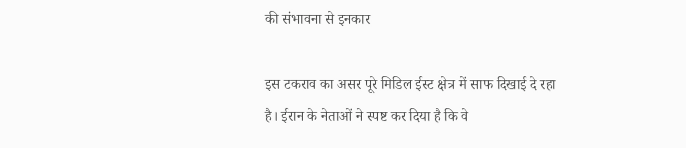की संभावना से इनकार

इस टकराव का असर पूरे मिडिल ईस्ट क्षेत्र में साफ दिखाई दे रहा है। ईरान के नेताओं ने स्पष्ट कर दिया है कि वे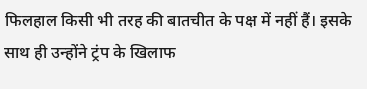फिलहाल किसी भी तरह की बातचीत के पक्ष में नहीं हैं। इसके साथ ही उन्होंने ट्रंप के खिलाफ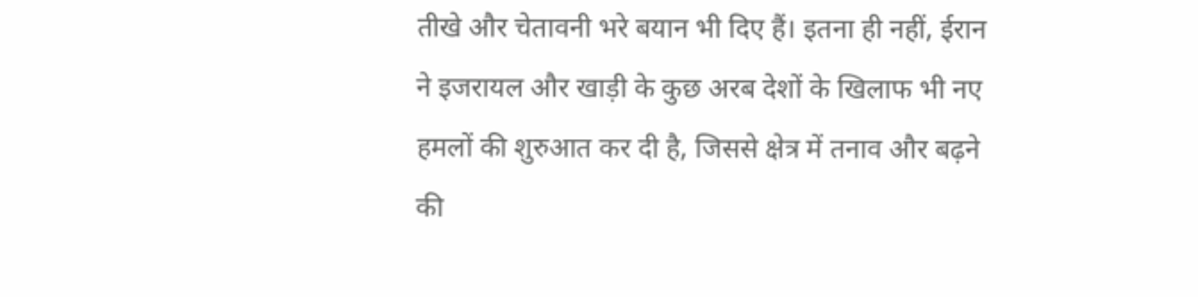तीखे और चेतावनी भरे बयान भी दिए हैं। इतना ही नहीं, ईरान ने इजरायल और खाड़ी के कुछ अरब देशों के खिलाफ भी नए हमलों की शुरुआत कर दी है, जिससे क्षेत्र में तनाव और बढ़ने की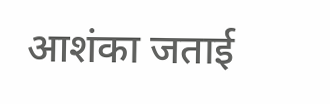आशंका जताई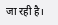जा रही है।